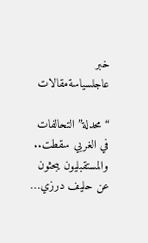خبر عاجلسياسةمقالات

“محدلة” التحالفات في الغربي سقطت.. والمستقبليون يبحثون عن حليف درزي…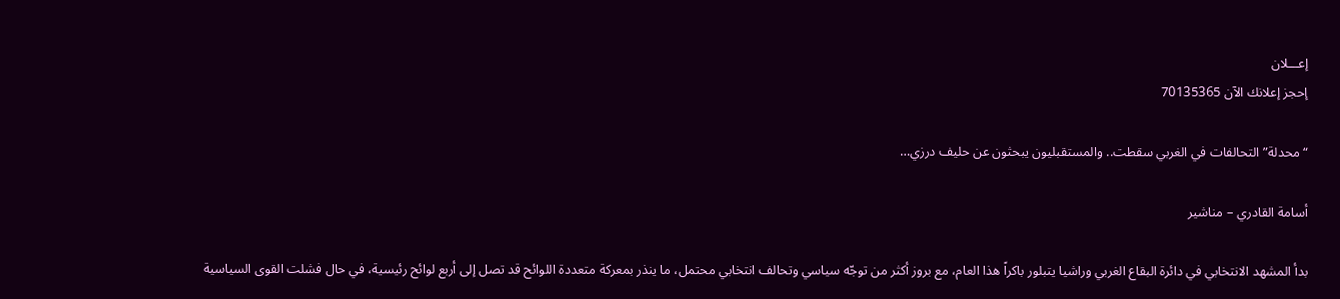إعـــلان
إحجز إعلانك الآن 70135365

“محدلة” التحالفات في الغربي سقطت.. والمستقبليون يبحثون عن حليف درزي…

أسامة القادري – مناشير

بدأ المشهد الانتخابي في دائرة البقاع الغربي وراشيا يتبلور باكراً هذا العام، مع بروز أكثر من توجّه سياسي وتحالف انتخابي محتمل، ما ينذر بمعركة متعددة اللوائح قد تصل إلى أربع لوائح رئيسية، في حال فشلت القوى السياسية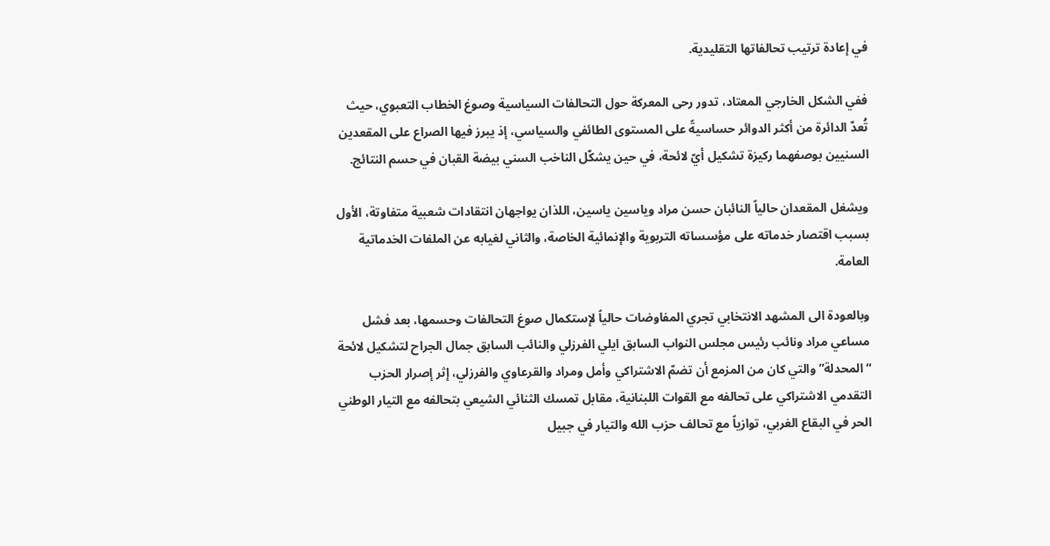في إعادة ترتيب تحالفاتها التقليدية.

ففي الشكل الخارجي المعتاد، تدور رحى المعركة حول التحالفات السياسية وصوغ الخطاب التعبوي، حيث تُعدّ الدائرة من أكثر الدوائر حساسيةً على المستوى الطائفي والسياسي، إذ يبرز فيها الصراع على المقعدين السنيين بوصفهما ركيزة تشكيل أيّ لائحة، في حين يشكّل الناخب السني بيضة القبان في حسم النتائج.

ويشغل المقعدان حالياً النائبان حسن مراد وياسين ياسين، اللذان يواجهان انتقادات شعبية متفاوتة، الأول بسبب اقتصار خدماته على مؤسساته التربوية والإنمائية الخاصة، والثاني لغيابه عن الملفات الخدماتية العامة.

وبالعودة الى المشهد الانتخابي تجري المفاوضات حالياً لإستكمال صوغ التحالفات وحسمها، بعد فشل مساعي مراد ونائب رئيس مجلس النواب السابق ايلي الفرزلي والنائب السابق جمال الجراح لتشكيل لائحة “المحدلة” والتي كان من المزمع أن تضمّ الاشتراكي وأمل ومراد والقرعاوي والفرزلي، إثر إصرار الحزب التقدمي الاشتراكي على تحالفه مع القوات اللبنانية، مقابل تمسك الثنائي الشيعي بتحالفه مع التيار الوطني الحر في البقاع الغربي، توازياً مع تحالف حزب الله والتيار في جبيل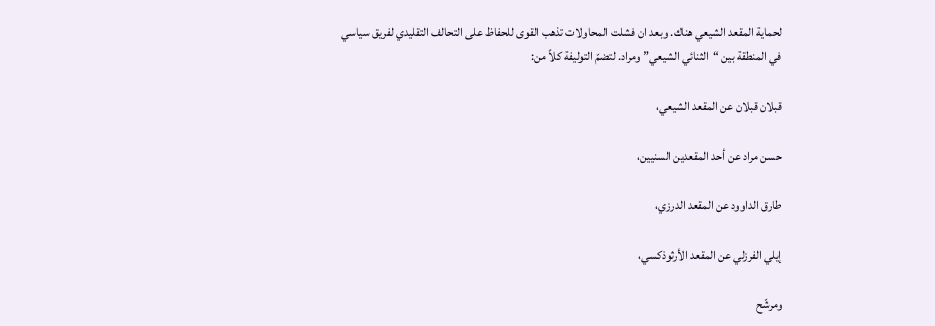لحماية المقعد الشيعي هناك. وبعد ان فشلت المحاولات تذهب القوى للحفاظ على التحالف التقليدي لفريق سياسي في المنطقة بين “الثنائي الشيعي” ومراد. لتضمّ التوليفة كلاً من:

قبلان قبلان عن المقعد الشيعي،

حسن مراد عن أحد المقعدين السنيين،

طارق الداوود عن المقعد الدرزي،

إيلي الفرزلي عن المقعد الأرثوذكسي،

ومرشّح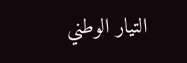التيار الوطني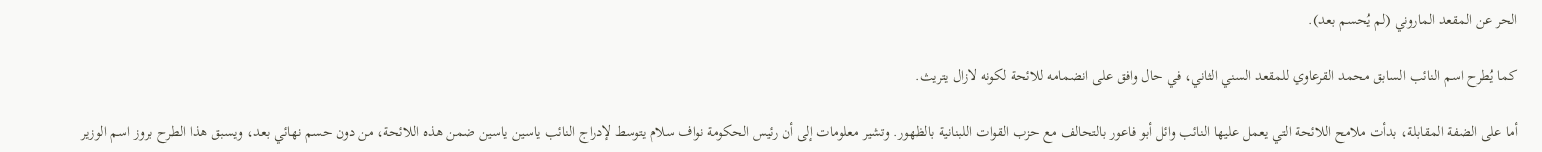الحر عن المقعد الماروني (لم يُحسم بعد).

كما يُطرح اسم النائب السابق محمد القرعاوي للمقعد السني الثاني، في حال وافق على انضمامه للائحة لكونه لازال يتريث.

أما على الضفة المقابلة، بدأت ملامح اللائحة التي يعمل عليها النائب وائل أبو فاعور بالتحالف مع حزب القوات اللبنانية بالظهور. وتشير معلومات إلى أن رئيس الحكومة نواف سلام يتوسط لإدراج النائب ياسين ياسين ضمن هذه اللائحة، من دون حسم نهائي بعد، ويسبق هذا الطرح بروز اسم الوزير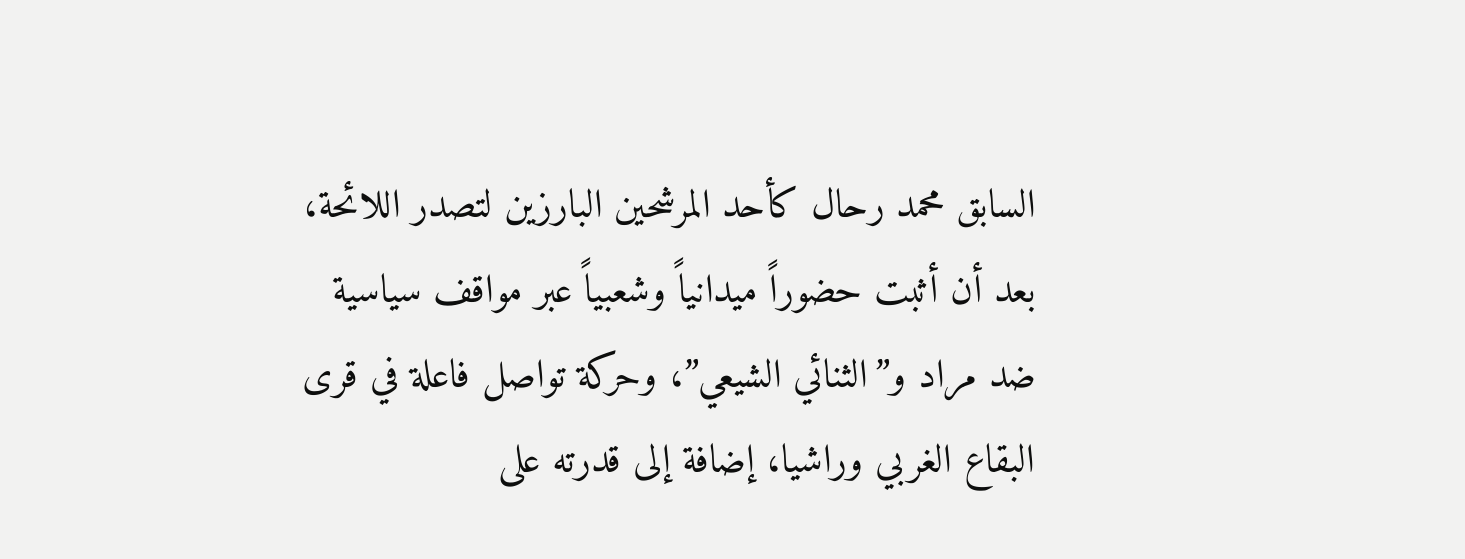السابق محمد رحال كأحد المرشحين البارزين لتصدر اللائحة، بعد أن أثبت حضوراً ميدانياً وشعبياً عبر مواقف سياسية ضد مراد و”الثنائي الشيعي”، وحركة تواصل فاعلة في قرى البقاع الغربي وراشيا، إضافة إلى قدرته على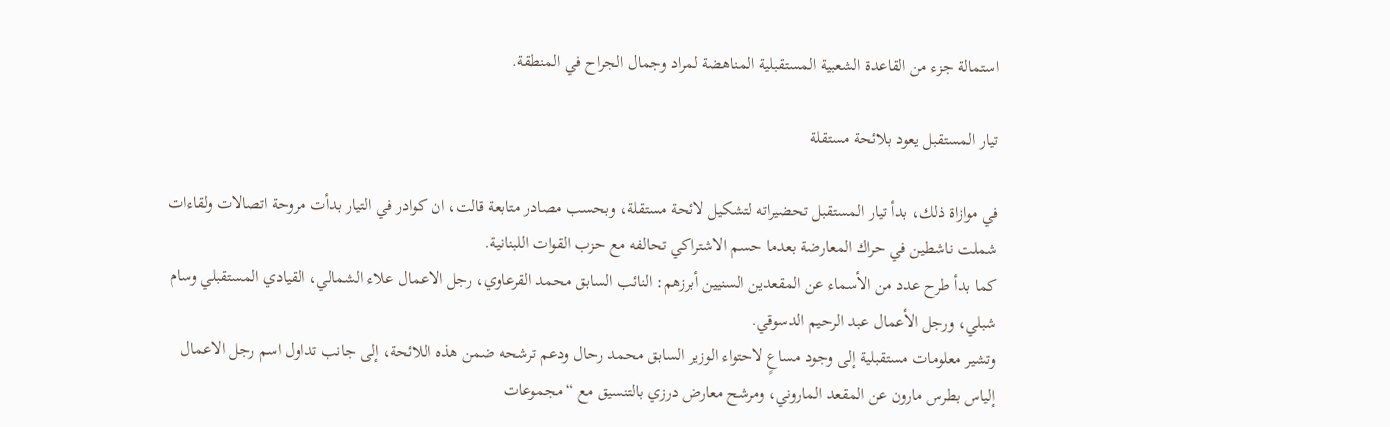استمالة جزء من القاعدة الشعبية المستقبلية المناهضة لمراد وجمال الجراح في المنطقة.

تيار المستقبل يعود بلائحة مستقلة

في موازاة ذلك، بدأ تيار المستقبل تحضيراته لتشكيل لائحة مستقلة، وبحسب مصادر متابعة قالت، ان كوادر في التيار بدأت مروحة اتصالات ولقاءات شملت ناشطين في حراك المعارضة بعدما حسم الاشتراكي تحالفه مع حزب القوات اللبنانية.
كما بدأ طرح عدد من الأسماء عن المقعدين السنيين أبرزهم: النائب السابق محمد القرعاوي، رجل الاعمال علاء الشمالي، القيادي المستقبلي وسام شبلي، ورجل الأعمال عبد الرحيم الدسوقي.
وتشير معلومات مستقبلية إلى وجود مساعٍ لاحتواء الوزير السابق محمد رحال ودعم ترشحه ضمن هذه اللائحة، إلى جانب تداول اسم رجل الاعمال إلياس بطرس مارون عن المقعد الماروني، ومرشح معارض درزي بالتنسيق مع “مجموعات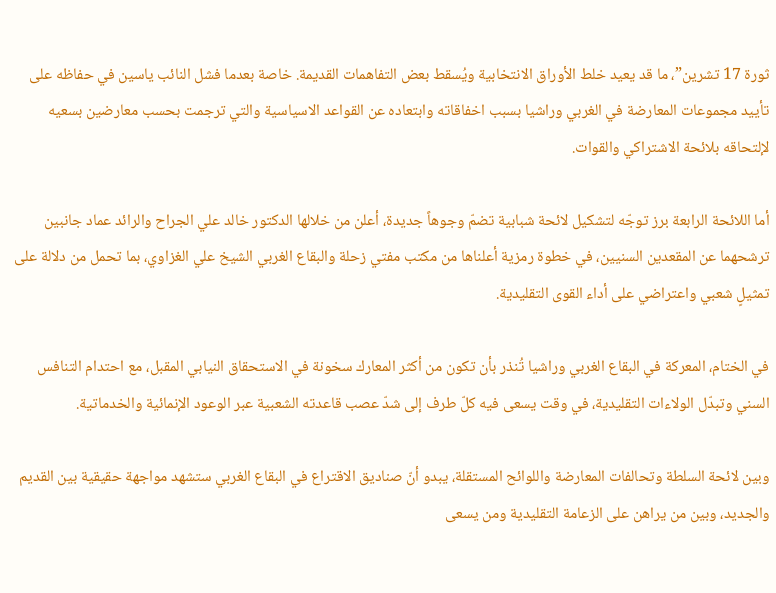ثورة 17 تشرين”، ما قد يعيد خلط الأوراق الانتخابية ويُسقط بعض التفاهمات القديمة. خاصة بعدما فشل النائب ياسين في حفاظه على تأييد مجموعات المعارضة في الغربي وراشيا بسبب اخفاقاته وابتعاده عن القواعد الاسياسية والتي ترجمت بحسب معارضين بسعيه لإلتحاقه بلائحة الاشتراكي والقوات.

أما اللائحة الرابعة برز توجّه لتشكيل لائحة شبابية تضمّ وجوهاً جديدة، أعلن من خلالها الدكتور خالد علي الجراح والرائد عماد جانبين ترشحهما عن المقعدين السنيين، في خطوة رمزية أعلناها من مكتب مفتي زحلة والبقاع الغربي الشيخ علي الغزاوي، بما تحمل من دلالة على تمثيلٍ شعبي واعتراضي على أداء القوى التقليدية.

في الختام، المعركة في البقاع الغربي وراشيا تُنذر بأن تكون من أكثر المعارك سخونة في الاستحقاق النيابي المقبل، مع احتدام التنافس السني وتبدّل الولاءات التقليدية، في وقت يسعى فيه كلّ طرف إلى شدّ عصب قاعدته الشعبية عبر الوعود الإنمائية والخدماتية.

وبين لائحة السلطة وتحالفات المعارضة واللوائح المستقلة، يبدو أنّ صناديق الاقتراع في البقاع الغربي ستشهد مواجهة حقيقية بين القديم والجديد، وبين من يراهن على الزعامة التقليدية ومن يسعى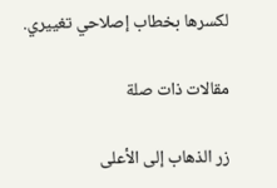لكسرها بخطاب إصلاحي تغييري.

مقالات ذات صلة

زر الذهاب إلى الأعلى